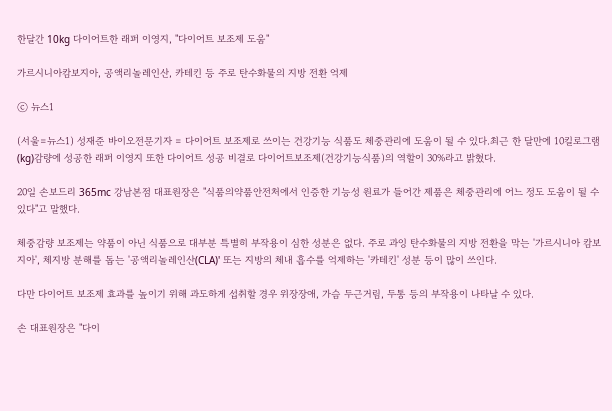한달간 10kg 다이어트한 래퍼 이영지, "다이어트 보조제 도움"

가르시니아캄보지아, 공액리놀레인산, 카테킨 등 주로 탄수화물의 지방 전환 억제

ⓒ 뉴스1

(서울=뉴스1) 성재준 바이오전문기자 = 다이어트 보조제로 쓰이는 건강기능 식품도 체중관리에 도움이 될 수 있다.최근 한 달만에 10킬로그램(kg)감량에 성공한 래퍼 이영지 또한 다이어트 성공 비결로 다이어트보조제(건강기능식품)의 역할이 30%라고 밝혔다.

20일 손보드리 365mc 강남본점 대표원장은 "식품의약품안전처에서 인증한 기능성 원료가 들어간 제품은 체중관리에 어느 정도 도움이 될 수 있다"고 말했다.

체중감량 보조제는 약품이 아닌 식품으로 대부분 특별히 부작용이 심한 성분은 없다. 주로 과잉 탄수화물의 지방 전환을 막는 '가르시니아 캄보지아', 체지방 분해를 돕는 '공액리놀레인산(CLA)' 또는 지방의 체내 흡수를 억제하는 '카테킨' 성분 등이 많이 쓰인다.

다만 다이어트 보조제 효과를 높이기 위해 과도하게 섭취할 경우 위장장애, 가슴 두근거림, 두통 등의 부작용이 나타날 수 있다.

손 대표원장은 "다이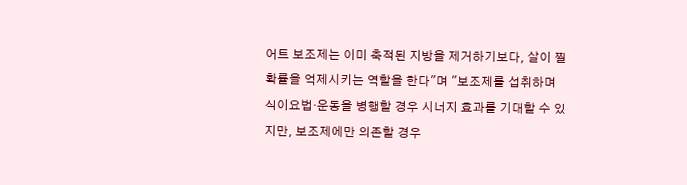어트 보조제는 이미 축적된 지방을 제거하기보다, 살이 찔 확률을 억제시키는 역할을 한다"며 "보조제를 섭취하며 식이요법·운동을 병행할 경우 시너지 효과를 기대할 수 있지만, 보조제에만 의존할 경우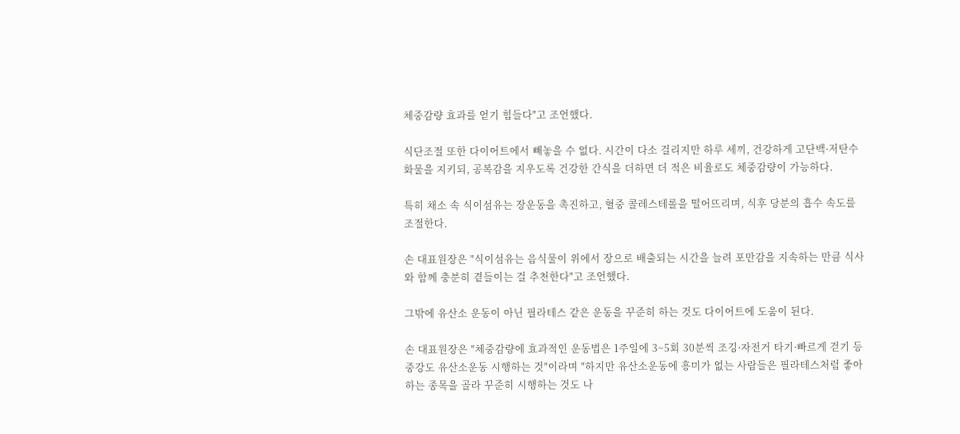체중감량 효과를 얻기 힘들다"고 조언했다.

식단조절 또한 다이어트에서 빼놓을 수 없다. 시간이 다소 걸리지만 하루 세끼, 건강하게 고단백·저탄수화물을 지키되, 공복감을 지우도록 건강한 간식을 더하면 더 적은 비율로도 체중감량이 가능하다.

특히 채소 속 식이섬유는 장운동을 촉진하고, 혈중 콜레스테롤을 떨어뜨리며, 식후 당분의 흡수 속도를 조절한다.

손 대표원장은 "식이섬유는 음식물이 위에서 장으로 배출되는 시간을 늘려 포만감을 지속하는 만큼 식사와 함께 충분히 곁들이는 걸 추천한다"고 조언했다.

그밖에 유산소 운동이 아닌 필라테스 같은 운동을 꾸준히 하는 것도 다이어트에 도움이 된다.

손 대표원장은 "체중감량에 효과적인 운동법은 1주일에 3~5회 30분씩 조깅·자전거 타기·빠르게 걷기 등 중강도 유산소운동 시행하는 것"이라며 "하지만 유산소운동에 흥미가 없는 사람들은 필라테스처럼 좋아하는 종목을 골라 꾸준히 시행하는 것도 나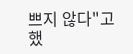쁘지 않다"고 했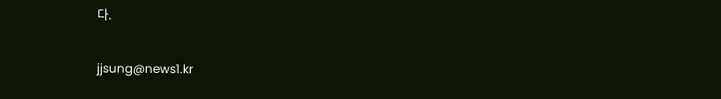다.

jjsung@news1.kr